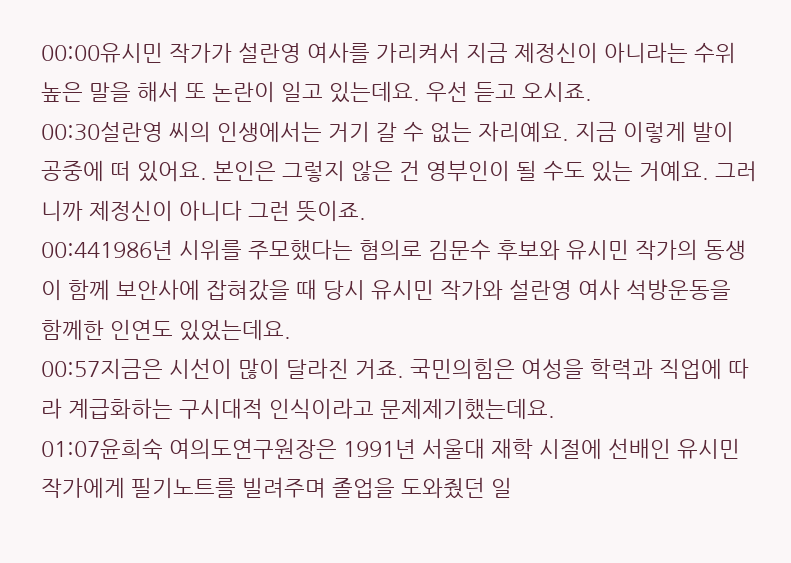00:00유시민 작가가 설란영 여사를 가리켜서 지금 제정신이 아니라는 수위 높은 말을 해서 또 논란이 일고 있는데요. 우선 듣고 오시죠.
00:30설란영 씨의 인생에서는 거기 갈 수 없는 자리예요. 지금 이렇게 발이 공중에 떠 있어요. 본인은 그렇지 않은 건 영부인이 될 수도 있는 거예요. 그러니까 제정신이 아니다 그런 뜻이죠.
00:441986년 시위를 주모했다는 혐의로 김문수 후보와 유시민 작가의 동생이 함께 보안사에 잡혀갔을 때 당시 유시민 작가와 설란영 여사 석방운동을 함께한 인연도 있었는데요.
00:57지금은 시선이 많이 달라진 거죠. 국민의힘은 여성을 학력과 직업에 따라 계급화하는 구시대적 인식이라고 문제제기했는데요.
01:07윤희숙 여의도연구원장은 1991년 서울대 재학 시절에 선배인 유시민 작가에게 필기노트를 빌려주며 졸업을 도와줬던 일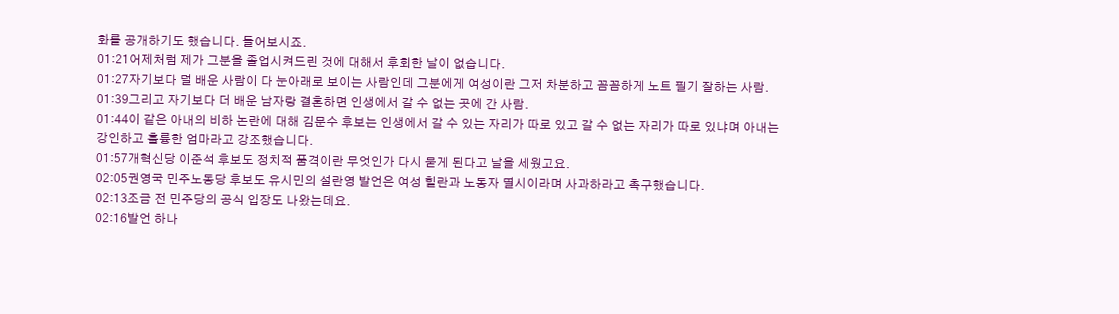화를 공개하기도 했습니다. 들어보시죠.
01:21어제처럼 제가 그분을 졸업시켜드린 것에 대해서 후회한 날이 없습니다.
01:27자기보다 덜 배운 사람이 다 눈아래로 보이는 사람인데 그분에게 여성이란 그저 차분하고 꼼꼼하게 노트 필기 잘하는 사람.
01:39그리고 자기보다 더 배운 남자랑 결혼하면 인생에서 갈 수 없는 곳에 간 사람.
01:44이 같은 아내의 비하 논란에 대해 김문수 후보는 인생에서 갈 수 있는 자리가 따로 있고 갈 수 없는 자리가 따로 있냐며 아내는 강인하고 훌륭한 엄마라고 강조했습니다.
01:57개혁신당 이준석 후보도 정치적 품격이란 무엇인가 다시 묻게 된다고 날을 세웠고요.
02:05권영국 민주노동당 후보도 유시민의 설란영 발언은 여성 힐란과 노동자 멸시이라며 사과하라고 촉구했습니다.
02:13조금 전 민주당의 공식 입장도 나왔는데요.
02:16발언 하나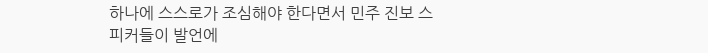하나에 스스로가 조심해야 한다면서 민주 진보 스피커들이 발언에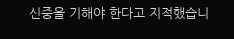신중을 기해야 한다고 지적했습니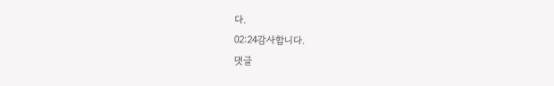다.
02:24감사합니다.
댓글